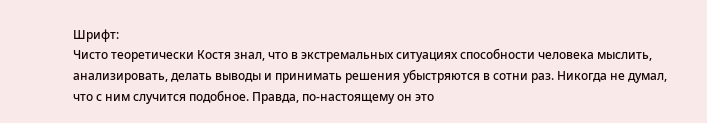Шрифт:
Чисто теоретически Костя знал, что в экстремальных ситуациях способности человека мыслить, анализировать, делать выводы и принимать решения убыстряются в сотни раз. Никогда не думал, что с ним случится подобное. Правда, по-настоящему он это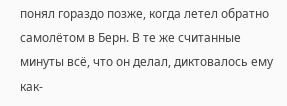понял гораздо позже, когда летел обратно самолётом в Берн. В те же считанные минуты всё, что он делал, диктовалось ему как-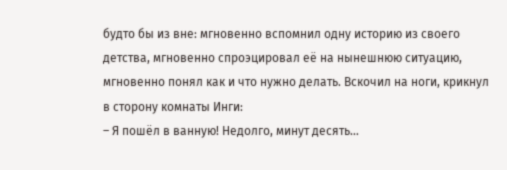будто бы из вне: мгновенно вспомнил одну историю из своего детства, мгновенно спроэцировал её на нынешнюю ситуацию, мгновенно понял как и что нужно делать. Вскочил на ноги, крикнул в сторону комнаты Инги:
– Я пошёл в ванную! Недолго, минут десять…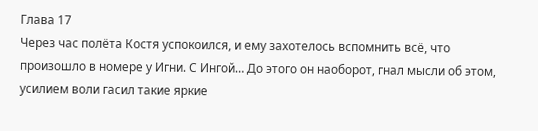Глава 17
Через час полёта Костя успокоился, и ему захотелось вспомнить всё, что произошло в номере у Игни. С Ингой… До этого он наоборот, гнал мысли об этом, усилием воли гасил такие яркие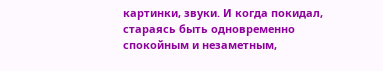картинки, звуки. И когда покидал, стараясь быть одновременно спокойным и незаметным,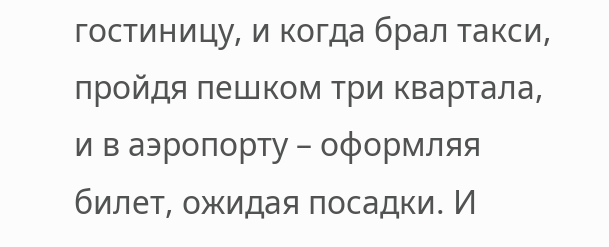гостиницу, и когда брал такси, пройдя пешком три квартала, и в аэропорту – оформляя билет, ожидая посадки. И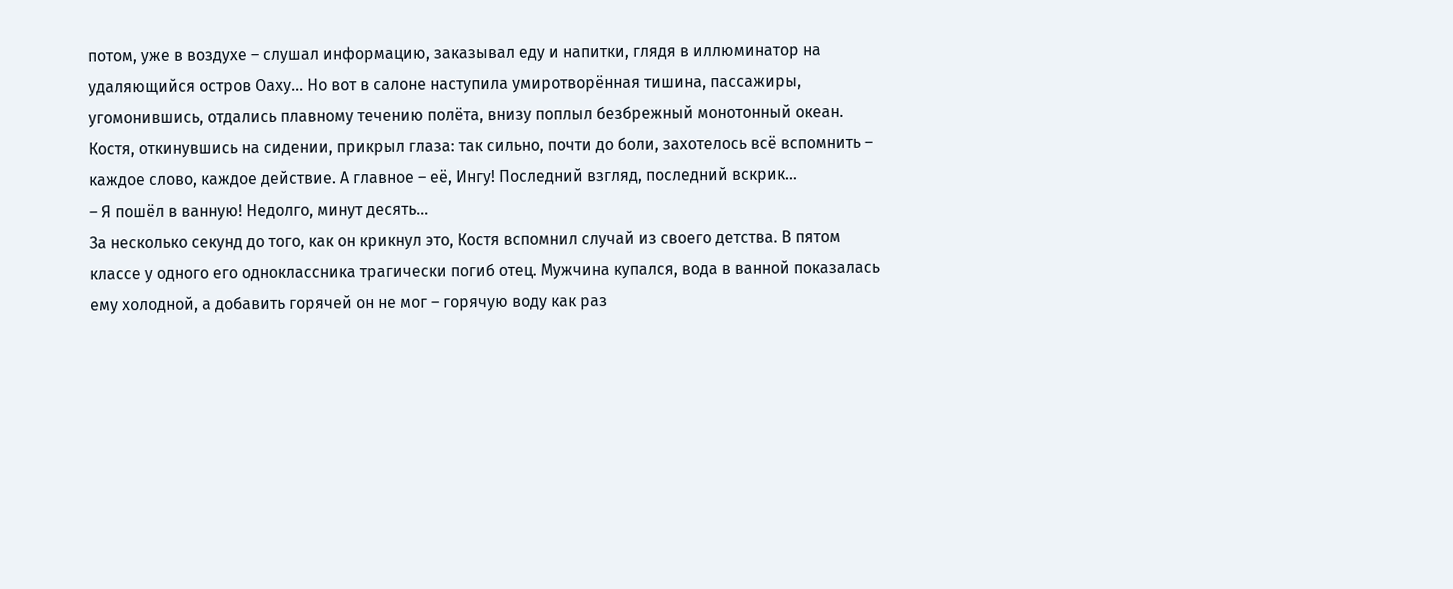потом, уже в воздухе – слушал информацию, заказывал еду и напитки, глядя в иллюминатор на удаляющийся остров Оаху… Но вот в салоне наступила умиротворённая тишина, пассажиры, угомонившись, отдались плавному течению полёта, внизу поплыл безбрежный монотонный океан. Костя, откинувшись на сидении, прикрыл глаза: так сильно, почти до боли, захотелось всё вспомнить – каждое слово, каждое действие. А главное – её, Ингу! Последний взгляд, последний вскрик…
– Я пошёл в ванную! Недолго, минут десять…
За несколько секунд до того, как он крикнул это, Костя вспомнил случай из своего детства. В пятом классе у одного его одноклассника трагически погиб отец. Мужчина купался, вода в ванной показалась ему холодной, а добавить горячей он не мог – горячую воду как раз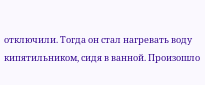отключили. Тогда он стал нагревать воду кипятильником, сидя в ванной. Произошло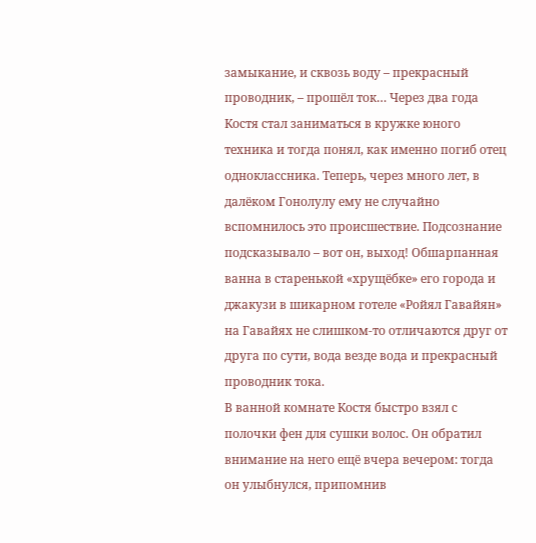замыкание, и сквозь воду – прекрасный проводник, – прошёл ток… Через два года Костя стал заниматься в кружке юного техника и тогда понял, как именно погиб отец одноклассника. Теперь, через много лет, в далёком Гонолулу ему не случайно вспомнилось это происшествие. Подсознание подсказывало – вот он, выход! Обшарпанная ванна в старенькой «хрущёбке» его города и джакузи в шикарном готеле «Ройял Гавайян» на Гавайях не слишком-то отличаются друг от друга по сути, вода везде вода и прекрасный проводник тока.
В ванной комнате Костя быстро взял с полочки фен для сушки волос. Он обратил внимание на него ещё вчера вечером: тогда он улыбнулся, припомнив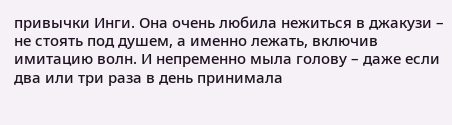привычки Инги. Она очень любила нежиться в джакузи – не стоять под душем, а именно лежать, включив имитацию волн. И непременно мыла голову – даже если два или три раза в день принимала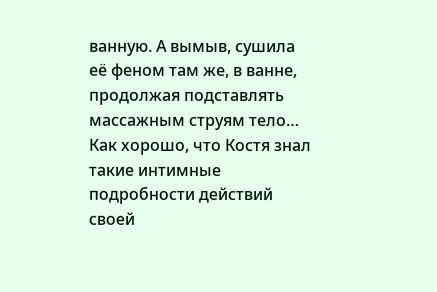ванную. А вымыв, сушила её феном там же, в ванне, продолжая подставлять массажным струям тело… Как хорошо, что Костя знал такие интимные подробности действий своей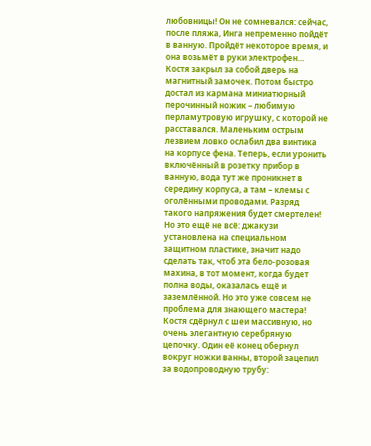любовницы! Он не сомневался: сейчас, после пляжа, Инга непременно пойдёт в ванную. Пройдёт некоторое время, и она возьмёт в руки электрофен…
Костя закрыл за собой дверь на магнитный замочек. Потом быстро достал из кармана миниатюрный перочинный ножик – любимую перламутровую игрушку, с которой не расставался. Маленьким острым лезвием ловко ослабил два винтика на корпусе фена. Теперь, если уронить включённый в розетку прибор в ванную, вода тут же проникнет в середину корпуса, а там – клемы с оголёнными проводами. Разряд такого напряжения будет смертелен! Но это ещё не всё: джакузи установлена на специальном защитном пластике, значит надо сделать так, чтоб эта бело-розовая махина, в тот момент, когда будет полна воды, оказалась ещё и заземлённой. Но это уже совсем не проблема для знающего мастера! Костя сдёрнул с шеи массивную, но очень элегантную серебряную цепочку. Один её конец обернул вокруг ножки ванны, второй зацепил за водопроводную трубу: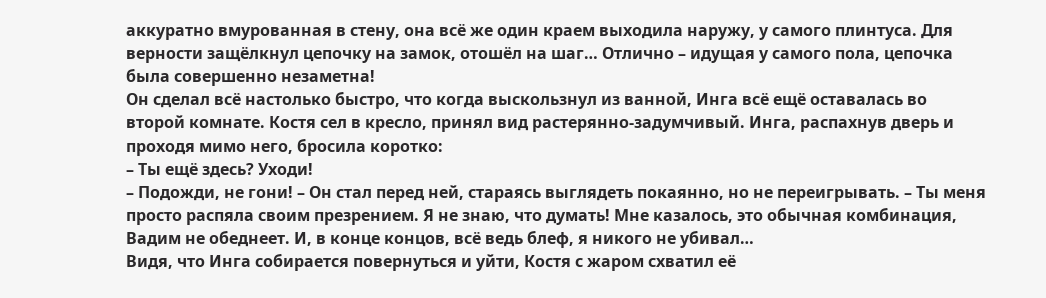аккуратно вмурованная в стену, она всё же один краем выходила наружу, у самого плинтуса. Для верности защёлкнул цепочку на замок, отошёл на шаг… Отлично – идущая у самого пола, цепочка была совершенно незаметна!
Он сделал всё настолько быстро, что когда выскользнул из ванной, Инга всё ещё оставалась во второй комнате. Костя сел в кресло, принял вид растерянно-задумчивый. Инга, распахнув дверь и проходя мимо него, бросила коротко:
– Ты ещё здесь? Уходи!
– Подожди, не гони! – Он стал перед ней, стараясь выглядеть покаянно, но не переигрывать. – Ты меня просто распяла своим презрением. Я не знаю, что думать! Мне казалось, это обычная комбинация, Вадим не обеднеет. И, в конце концов, всё ведь блеф, я никого не убивал…
Видя, что Инга собирается повернуться и уйти, Костя с жаром схватил её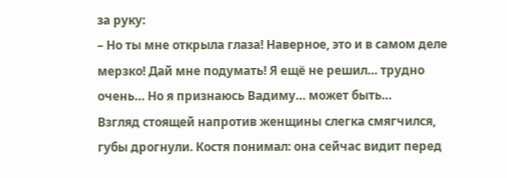за руку:
– Но ты мне открыла глаза! Наверное, это и в самом деле мерзко! Дай мне подумать! Я ещё не решил… трудно очень… Но я признаюсь Вадиму… может быть…
Взгляд стоящей напротив женщины слегка смягчился, губы дрогнули. Костя понимал: она сейчас видит перед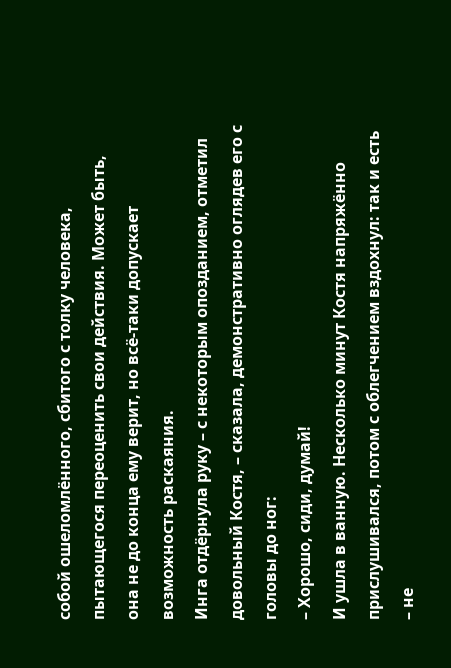собой ошеломлённого, сбитого с толку человека, пытающегося переоценить свои действия. Может быть, она не до конца ему верит, но всё-таки допускает возможность раскаяния.
Инга отдёрнула руку – с некоторым опозданием, отметил довольный Костя, – сказала, демонстративно оглядев его с головы до ног:
– Хорошо, сиди, думай!
И ушла в ванную. Несколько минут Костя напряжённо прислушивался, потом с облегчением вздохнул: так и есть – не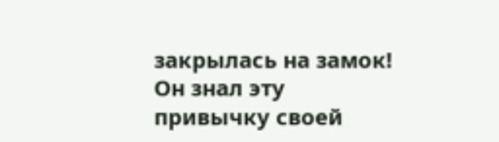закрылась на замок! Он знал эту привычку своей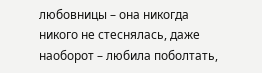любовницы – она никогда никого не стеснялась, даже наоборот – любила поболтать,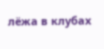лёжа в клубах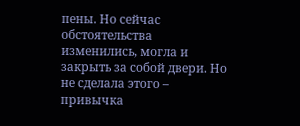пены. Но сейчас обстоятельства изменились, могла и закрыть за собой двери. Но не сделала этого – привычка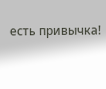есть привычка!